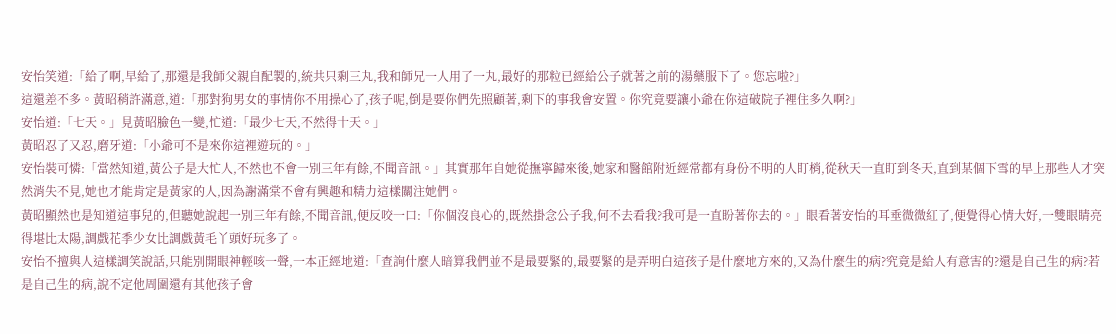安怡笑道:「給了啊,早給了,那還是我師父親自配製的,統共只剩三丸,我和師兄一人用了一丸,最好的那粒已經給公子就著之前的湯藥服下了。您忘啦?」
這還差不多。黃昭稍許滿意,道:「那對狗男女的事情你不用操心了,孩子呢,倒是要你們先照顧著,剩下的事我會安置。你究竟要讓小爺在你這破院子裡住多久啊?」
安怡道:「七天。」見黃昭臉色一變,忙道:「最少七天,不然得十天。」
黃昭忍了又忍,磨牙道:「小爺可不是來你這裡遊玩的。」
安怡裝可憐:「當然知道,黃公子是大忙人,不然也不會一別三年有餘,不聞音訊。」其實那年自她從撫寧歸來後,她家和醫館附近經常都有身份不明的人盯梢,從秋天一直盯到冬天,直到某個下雪的早上那些人才突然消失不見,她也才能肯定是黃家的人,因為謝滿棠不會有興趣和精力這樣關注她們。
黃昭顯然也是知道這事兒的,但聽她說起一別三年有餘,不聞音訊,便反咬一口:「你個沒良心的,既然掛念公子我,何不去看我?我可是一直盼著你去的。」眼看著安怡的耳垂微微紅了,便覺得心情大好,一雙眼睛亮得堪比太陽,調戲花季少女比調戲黃毛丫頭好玩多了。
安怡不擅與人這樣調笑說話,只能別開眼神輕咳一聲,一本正經地道:「查詢什麼人暗算我們並不是最要緊的,最要緊的是弄明白這孩子是什麼地方來的,又為什麼生的病?究竟是給人有意害的?還是自己生的病?若是自己生的病,說不定他周圍還有其他孩子會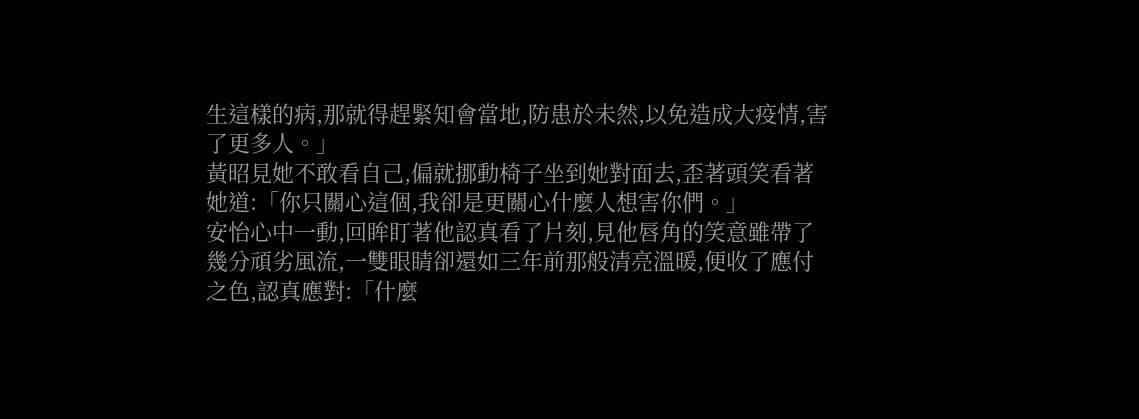生這樣的病,那就得趕緊知會當地,防患於未然,以免造成大疫情,害了更多人。」
黃昭見她不敢看自己,偏就挪動椅子坐到她對面去,歪著頭笑看著她道:「你只關心這個,我卻是更關心什麼人想害你們。」
安怡心中一動,回眸盯著他認真看了片刻,見他唇角的笑意雖帶了幾分頑劣風流,一雙眼睛卻還如三年前那般清亮溫暖,便收了應付之色,認真應對:「什麼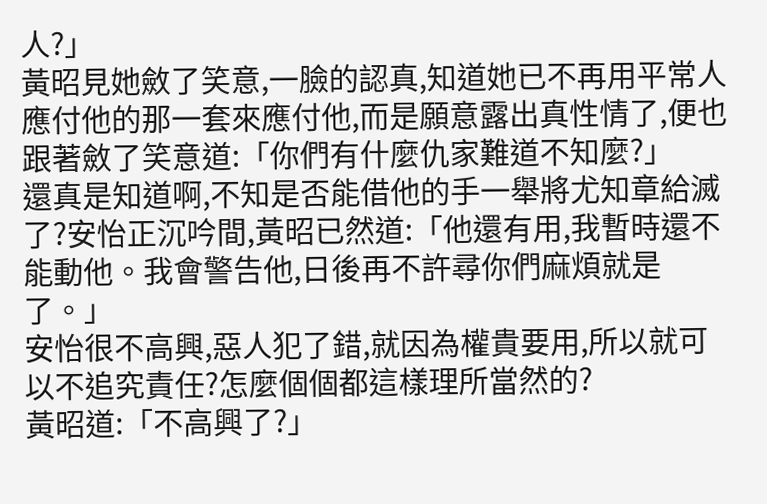人?」
黃昭見她斂了笑意,一臉的認真,知道她已不再用平常人應付他的那一套來應付他,而是願意露出真性情了,便也跟著斂了笑意道:「你們有什麼仇家難道不知麼?」
還真是知道啊,不知是否能借他的手一舉將尤知章給滅了?安怡正沉吟間,黃昭已然道:「他還有用,我暫時還不能動他。我會警告他,日後再不許尋你們麻煩就是了。」
安怡很不高興,惡人犯了錯,就因為權貴要用,所以就可以不追究責任?怎麼個個都這樣理所當然的?
黃昭道:「不高興了?」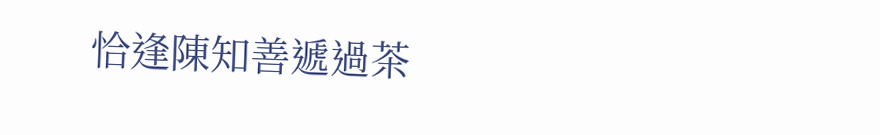恰逢陳知善遞過茶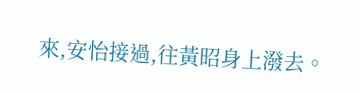來,安怡接過,往黃昭身上潑去。